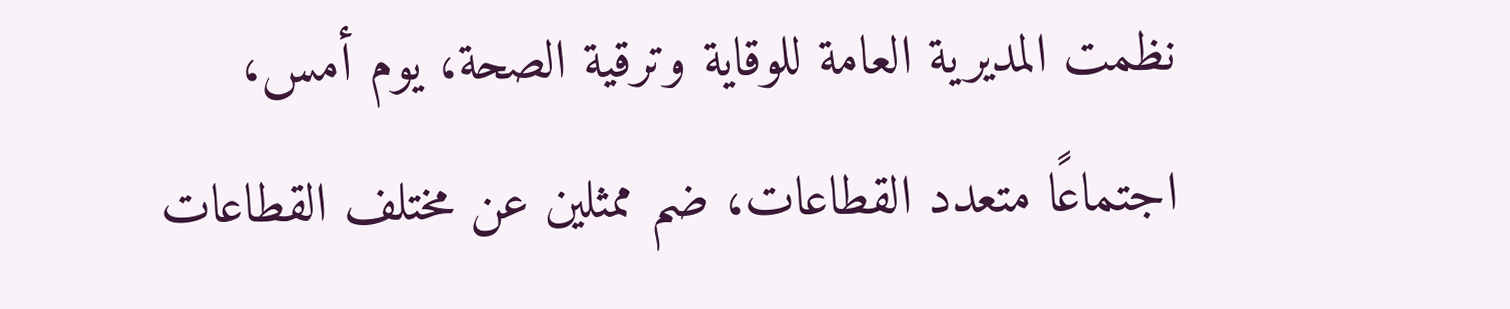نظمت المديرية العامة للوقاية وترقية الصحة، يوم أمس، اجتماعًا متعدد القطاعات، ضم ممثلين عن مختلف القطاعات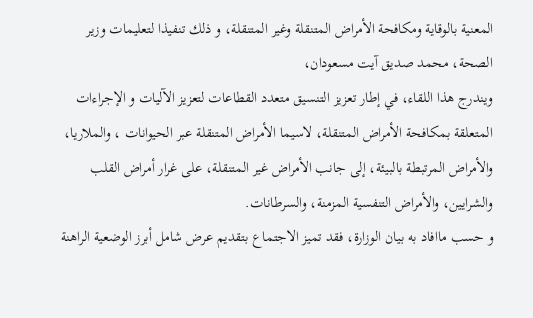المعنية بالوقاية ومكافحة الأمراض المتنقلة وغير المتنقلة، و ذلك تنفيذا لتعليمات وزير الصحة، محمد صديق آيت مسعودان،
ويندرج هذا اللقاء، في إطار تعزيز التنسيق متعدد القطاعات لتعزيز الآليات و الإجراءات المتعلقة بمكافحة الأمراض المتنقلة، لاسيما الأمراض المتنقلة عبر الحيوانات ، والملاريا، والأمراض المرتبطة بالبيئة، إلى جانب الأمراض غير المتنقلة، على غرار أمراض القلب والشرايين، والأمراض التنفسية المزمنة، والسرطانات.
و حسب ماافاد به بيان الوزارة، فقد تميز الاجتماع بتقديم عرض شامل أبرز الوضعية الراهنة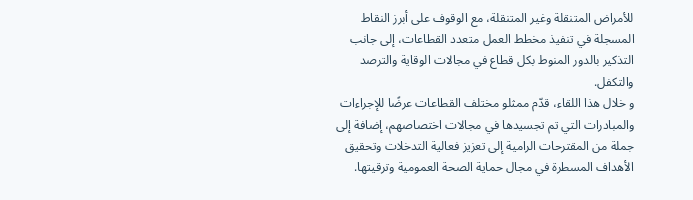للأمراض المتنقلة وغير المتنقلة، مع الوقوف على أبرز النقاط المسجلة في تنفيذ مخطط العمل متعدد القطاعات، إلى جانب التذكير بالدور المنوط بكل قطاع في مجالات الوقاية والترصد والتكفل.
و خلال هذا اللقاء، قدّم ممثلو مختلف القطاعات عرضًا للإجراءات والمبادرات التي تم تجسيدها في مجالات اختصاصهم، إضافة إلى جملة من المقترحات الرامية إلى تعزيز فعالية التدخلات وتحقيق الأهداف المسطرة في مجال حماية الصحة العمومية وترقيتها.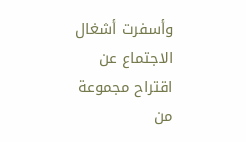وأسفرت أشغال الاجتماع عن اقتراح مجموعة من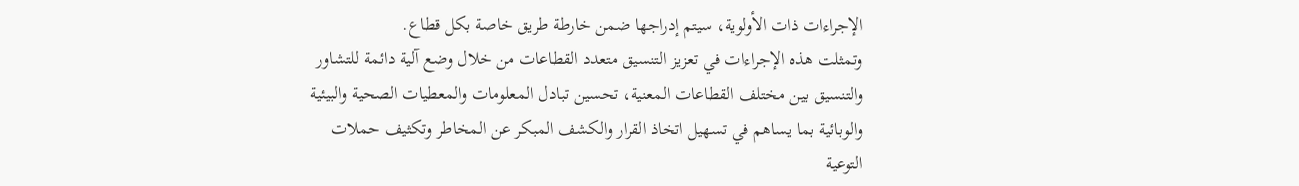الإجراءات ذات الأولوية، سيتم إدراجها ضمن خارطة طريق خاصة بكل قطاع.
وتمثلت هذه الإجراءات في تعزيز التنسيق متعدد القطاعات من خلال وضع آلية دائمة للتشاور والتنسيق بين مختلف القطاعات المعنية، تحسين تبادل المعلومات والمعطيات الصحية والبيئية والوبائية بما يساهم في تسهيل اتخاذ القرار والكشف المبكر عن المخاطر وتكثيف حملات التوعية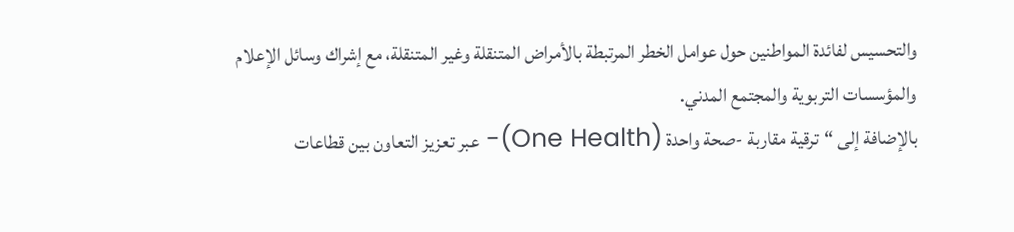والتحسيس لفائدة المواطنين حول عوامل الخطر المرتبطة بالأمراض المتنقلة وغير المتنقلة، مع إشراك وسائل الإعلام والمؤسسات التربوية والمجتمع المدني.
بالإضافة إلى “ترقية مقاربة -صحة واحدة (One Health)- عبر تعزيز التعاون بين قطاعات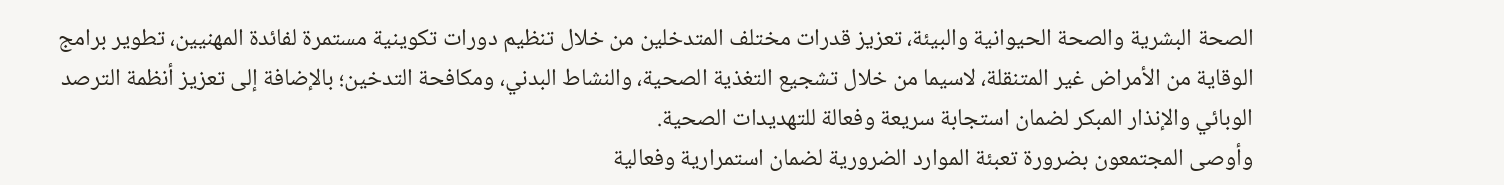الصحة البشرية والصحة الحيوانية والبيئة، تعزيز قدرات مختلف المتدخلين من خلال تنظيم دورات تكوينية مستمرة لفائدة المهنيين، تطوير برامج الوقاية من الأمراض غير المتنقلة، لاسيما من خلال تشجيع التغذية الصحية، والنشاط البدني، ومكافحة التدخين؛ بالإضافة إلى تعزيز أنظمة الترصد الوبائي والإنذار المبكر لضمان استجابة سريعة وفعالة للتهديدات الصحية.
وأوصى المجتمعون بضرورة تعبئة الموارد الضرورية لضمان استمرارية وفعالية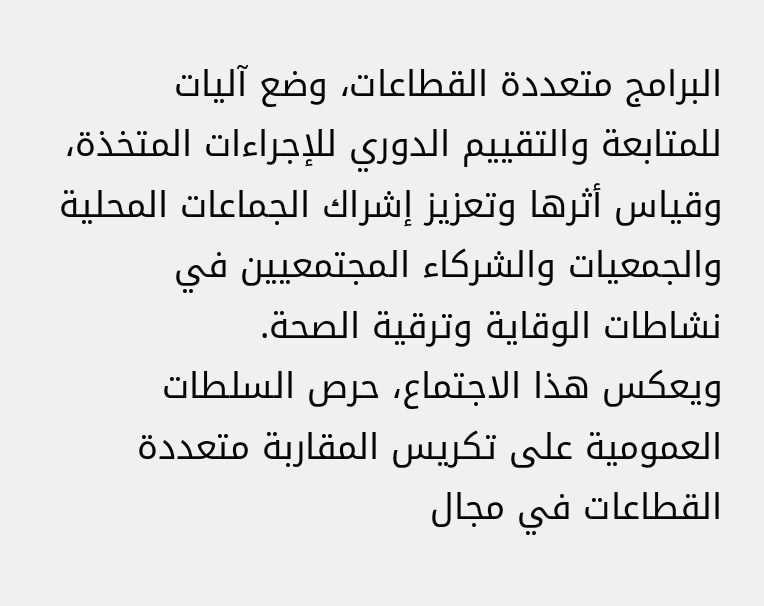البرامج متعددة القطاعات، وضع آليات للمتابعة والتقييم الدوري للإجراءات المتخذة، وقياس أثرها وتعزيز إشراك الجماعات المحلية والجمعيات والشركاء المجتمعيين في نشاطات الوقاية وترقية الصحة.
ويعكس هذا الاجتماع، حرص السلطات العمومية على تكريس المقاربة متعددة القطاعات في مجال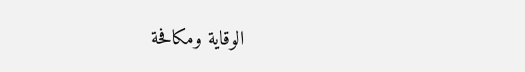الوقاية ومكافحة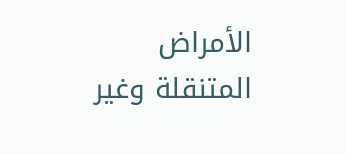الأمراض المتنقلة وغير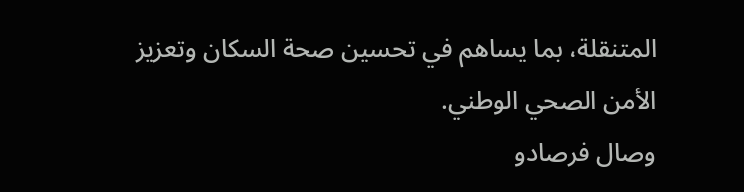المتنقلة، بما يساهم في تحسين صحة السكان وتعزيز الأمن الصحي الوطني.
وصال فرصادو